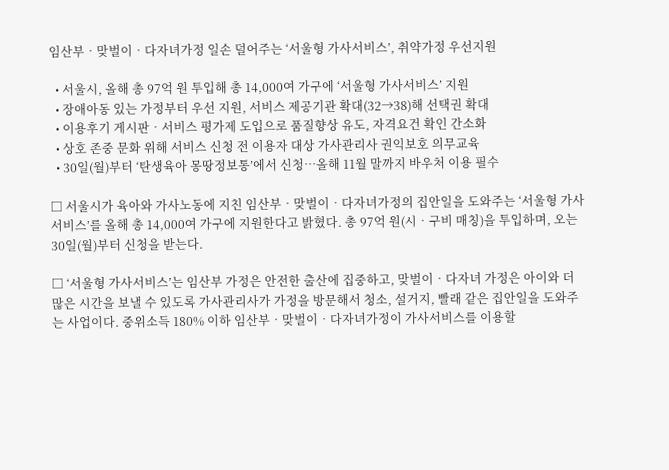임산부‧맞벌이‧다자녀가정 일손 덜어주는 ‘서울형 가사서비스’, 취약가정 우선지원

  • 서울시, 올해 총 97억 원 투입해 총 14,000여 가구에 ‘서울형 가사서비스’ 지원
  • 장애아동 있는 가정부터 우선 지원, 서비스 제공기관 확대(32→38)해 선택권 확대
  • 이용후기 게시판‧서비스 평가제 도입으로 품질향상 유도, 자격요건 확인 간소화
  • 상호 존중 문화 위해 서비스 신청 전 이용자 대상 가사관리사 권익보호 의무교육
  • 30일(월)부터 ‘탄생육아 몽땅정보통’에서 신청…올해 11월 말까지 바우처 이용 필수

□ 서울시가 육아와 가사노동에 지친 임산부‧맞벌이‧다자녀가정의 집안일을 도와주는 ‘서울형 가사서비스’를 올해 총 14,000여 가구에 지원한다고 밝혔다. 총 97억 원(시‧구비 매칭)을 투입하며, 오는 30일(월)부터 신청을 받는다.

□ ‘서울형 가사서비스’는 임산부 가정은 안전한 출산에 집중하고, 맞벌이‧다자녀 가정은 아이와 더 많은 시간을 보낼 수 있도록 가사관리사가 가정을 방문해서 청소, 설거지, 빨래 같은 집안일을 도와주는 사업이다. 중위소득 180% 이하 임산부‧맞벌이‧다자녀가정이 가사서비스를 이용할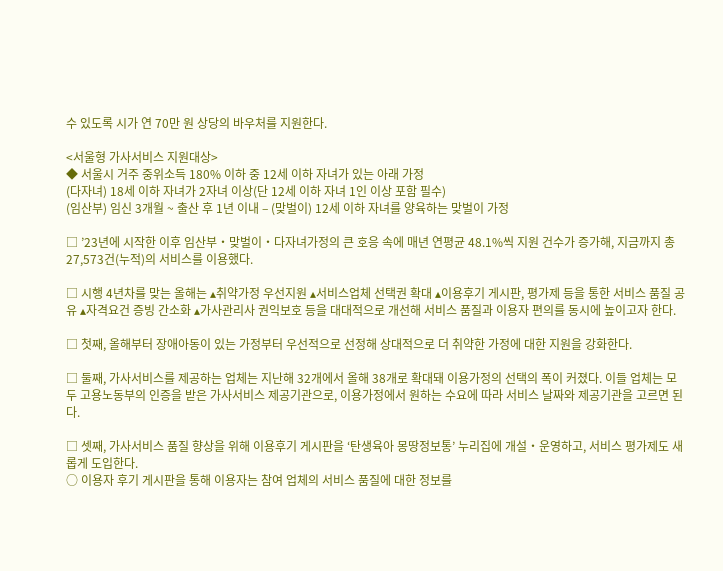수 있도록 시가 연 70만 원 상당의 바우처를 지원한다.

<서울형 가사서비스 지원대상>
◆ 서울시 거주 중위소득 180% 이하 중 12세 이하 자녀가 있는 아래 가정
(다자녀) 18세 이하 자녀가 2자녀 이상(단 12세 이하 자녀 1인 이상 포함 필수)
(임산부) 임신 3개월 ~ 출산 후 1년 이내 – (맞벌이) 12세 이하 자녀를 양육하는 맞벌이 가정

□ ’23년에 시작한 이후 임산부‧맞벌이‧다자녀가정의 큰 호응 속에 매년 연평균 48.1%씩 지원 건수가 증가해, 지금까지 총 27,573건(누적)의 서비스를 이용했다.

□ 시행 4년차를 맞는 올해는 ▴취약가정 우선지원 ▴서비스업체 선택권 확대 ▴이용후기 게시판, 평가제 등을 통한 서비스 품질 공유 ▴자격요건 증빙 간소화 ▴가사관리사 권익보호 등을 대대적으로 개선해 서비스 품질과 이용자 편의를 동시에 높이고자 한다.

□ 첫째, 올해부터 장애아동이 있는 가정부터 우선적으로 선정해 상대적으로 더 취약한 가정에 대한 지원을 강화한다.

□ 둘째, 가사서비스를 제공하는 업체는 지난해 32개에서 올해 38개로 확대돼 이용가정의 선택의 폭이 커졌다. 이들 업체는 모두 고용노동부의 인증을 받은 가사서비스 제공기관으로, 이용가정에서 원하는 수요에 따라 서비스 날짜와 제공기관을 고르면 된다.

□ 셋째, 가사서비스 품질 향상을 위해 이용후기 게시판을 ‘탄생육아 몽땅정보통’ 누리집에 개설‧운영하고, 서비스 평가제도 새롭게 도입한다.
○ 이용자 후기 게시판을 통해 이용자는 참여 업체의 서비스 품질에 대한 정보를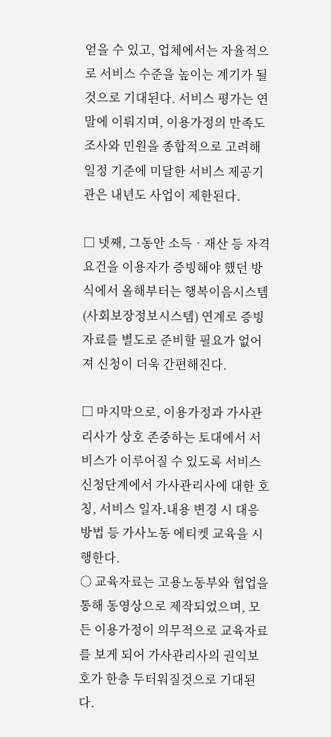얻을 수 있고, 업체에서는 자율적으로 서비스 수준을 높이는 계기가 될 것으로 기대된다. 서비스 평가는 연말에 이뤄지며, 이용가정의 만족도 조사와 민원을 종합적으로 고려해 일정 기준에 미달한 서비스 제공기관은 내년도 사업이 제한된다.

□ 넷째, 그동안 소득‧재산 등 자격요건을 이용자가 증빙해야 했던 방식에서 올해부터는 행복이음시스템(사회보장정보시스템) 연계로 증빙자료를 별도로 준비할 필요가 없어져 신청이 더욱 간편해진다.

□ 마지막으로, 이용가정과 가사관리사가 상호 존중하는 토대에서 서비스가 이루어질 수 있도록 서비스 신청단계에서 가사관리사에 대한 호칭, 서비스 일자․내용 변경 시 대응방법 등 가사노동 에티켓 교육을 시행한다.
○ 교육자료는 고용노동부와 협업을 통해 동영상으로 제작되었으며, 모든 이용가정이 의무적으로 교육자료를 보게 되어 가사관리사의 권익보호가 한층 두터워질것으로 기대된다.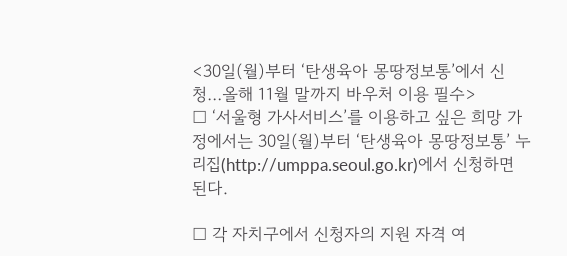<30일(월)부터 ‘탄생육아 몽땅정보통’에서 신청…올해 11월 말까지 바우처 이용 필수>
□ ‘서울형 가사서비스’를 이용하고 싶은 희망 가정에서는 30일(월)부터 ‘탄생육아 몽땅정보통’ 누리집(http://umppa.seoul.go.kr)에서 신청하면 된다.

□ 각 자치구에서 신청자의 지원 자격 여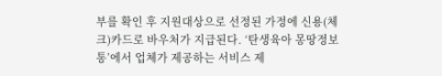부를 확인 후 지원대상으로 선정된 가정에 신용(체크)카드로 바우처가 지급된다. ‘탄생육아 몽땅정보통’에서 업체가 제공하는 서비스 제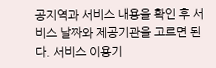공지역과 서비스 내용을 확인 후 서비스 날짜와 제공기관을 고르면 된다. 서비스 이용기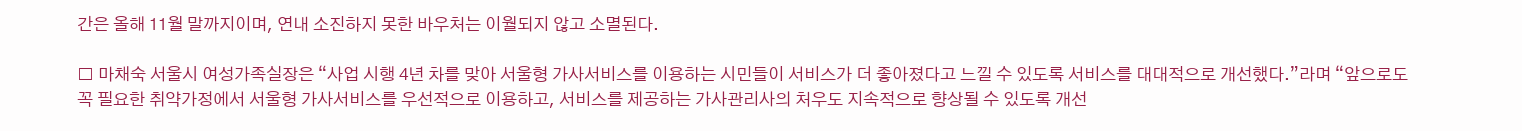간은 올해 11월 말까지이며, 연내 소진하지 못한 바우처는 이월되지 않고 소멸된다.

□ 마채숙 서울시 여성가족실장은 “사업 시행 4년 차를 맞아 서울형 가사서비스를 이용하는 시민들이 서비스가 더 좋아졌다고 느낄 수 있도록 서비스를 대대적으로 개선했다.”라며 “앞으로도 꼭 필요한 취약가정에서 서울형 가사서비스를 우선적으로 이용하고, 서비스를 제공하는 가사관리사의 처우도 지속적으로 향상될 수 있도록 개선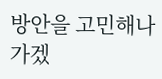방안을 고민해나가겠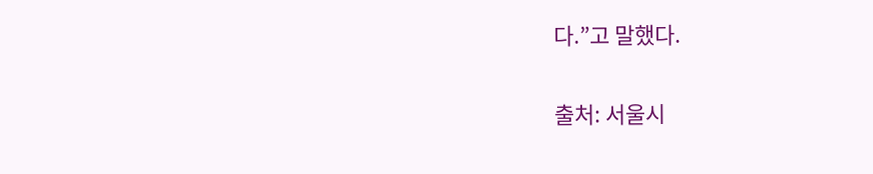다.”고 말했다.

출처: 서울시